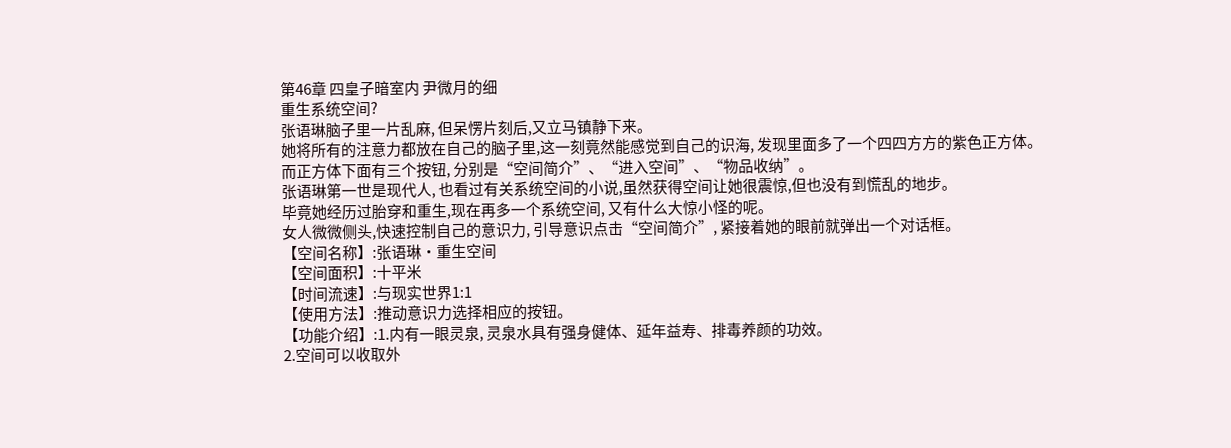第46章 四皇子暗室内 尹微月的细
重生系统空间?
张语琳脑子里一片乱麻, 但呆愣片刻后,又立马镇静下来。
她将所有的注意力都放在自己的脑子里,这一刻竟然能感觉到自己的识海, 发现里面多了一个四四方方的紫色正方体。
而正方体下面有三个按钮, 分别是“空间简介”、“进入空间”、“物品收纳”。
张语琳第一世是现代人, 也看过有关系统空间的小说,虽然获得空间让她很震惊,但也没有到慌乱的地步。
毕竟她经历过胎穿和重生,现在再多一个系统空间, 又有什么大惊小怪的呢。
女人微微侧头,快速控制自己的意识力, 引导意识点击“空间简介”, 紧接着她的眼前就弹出一个对话框。
【空间名称】:张语琳·重生空间
【空间面积】:十平米
【时间流速】:与现实世界1:1
【使用方法】:推动意识力选择相应的按钮。
【功能介绍】:1.内有一眼灵泉, 灵泉水具有强身健体、延年益寿、排毒养颜的功效。
2.空间可以收取外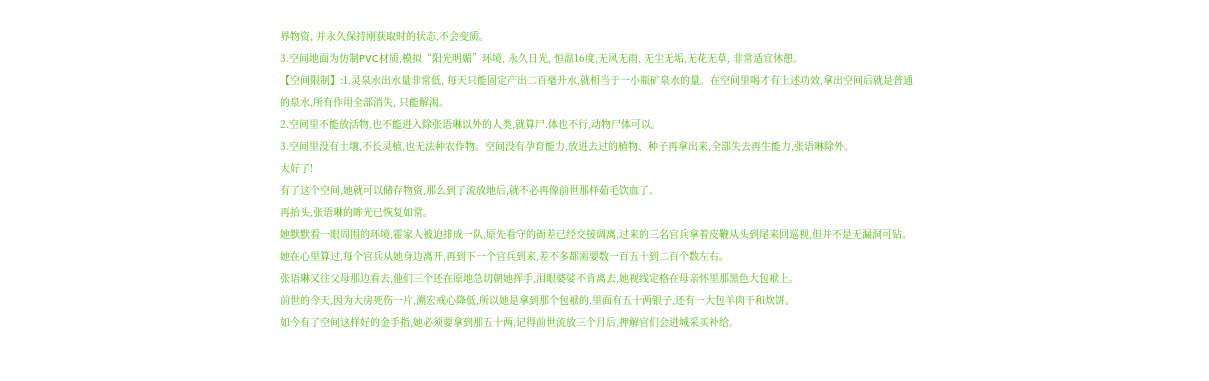界物资, 并永久保持刚获取时的状态,不会变质。
3.空间地面为仿制PVC材质,模拟“阳光明媚”环境, 永久日光, 恒温16度,无风无雨, 无尘无垢,无花无草, 非常适宜休憩。
【空间限制】:1.灵泉水出水量非常低, 每天只能固定产出二百毫升水,就相当于一小瓶矿泉水的量。在空间里喝才有上述功效,拿出空间后就是普通的泉水,所有作用全部消失, 只能解渴。
2.空间里不能放活物,也不能进入除张语琳以外的人类,就算尸.体也不行,动物尸体可以。
3.空间里没有土壤,不长灵植,也无法种农作物。空间没有孕育能力,放进去过的植物、种子再拿出来,全部失去再生能力,张语琳除外。
太好了!
有了这个空间,她就可以储存物资,那么到了流放地后,就不必再像前世那样茹毛饮血了。
再抬头,张语琳的眸光已恢复如常。
她默默看一眼周围的环境,霍家人被迫排成一队,原先看守的衙差已经交接调离,过来的三名官兵拿着皮鞭从头到尾来回巡视,但并不是无漏洞可钻。
她在心里算过,每个官兵从她身边离开,再到下一个官兵到来,差不多都需要数一百五十到二百个数左右。
张语琳又往父母那边看去,他们三个还在原地急切朝她挥手,泪眼婆娑不肯离去,她视线定格在母亲怀里那黑色大包袱上。
前世的今天,因为大房死伤一片,溯宏戒心降低,所以她是拿到那个包袱的,里面有五十两银子,还有一大包羊肉干和炊饼。
如今有了空间这样好的金手指,她必须要拿到那五十两,记得前世流放三个月后,押解官们会进城采买补给。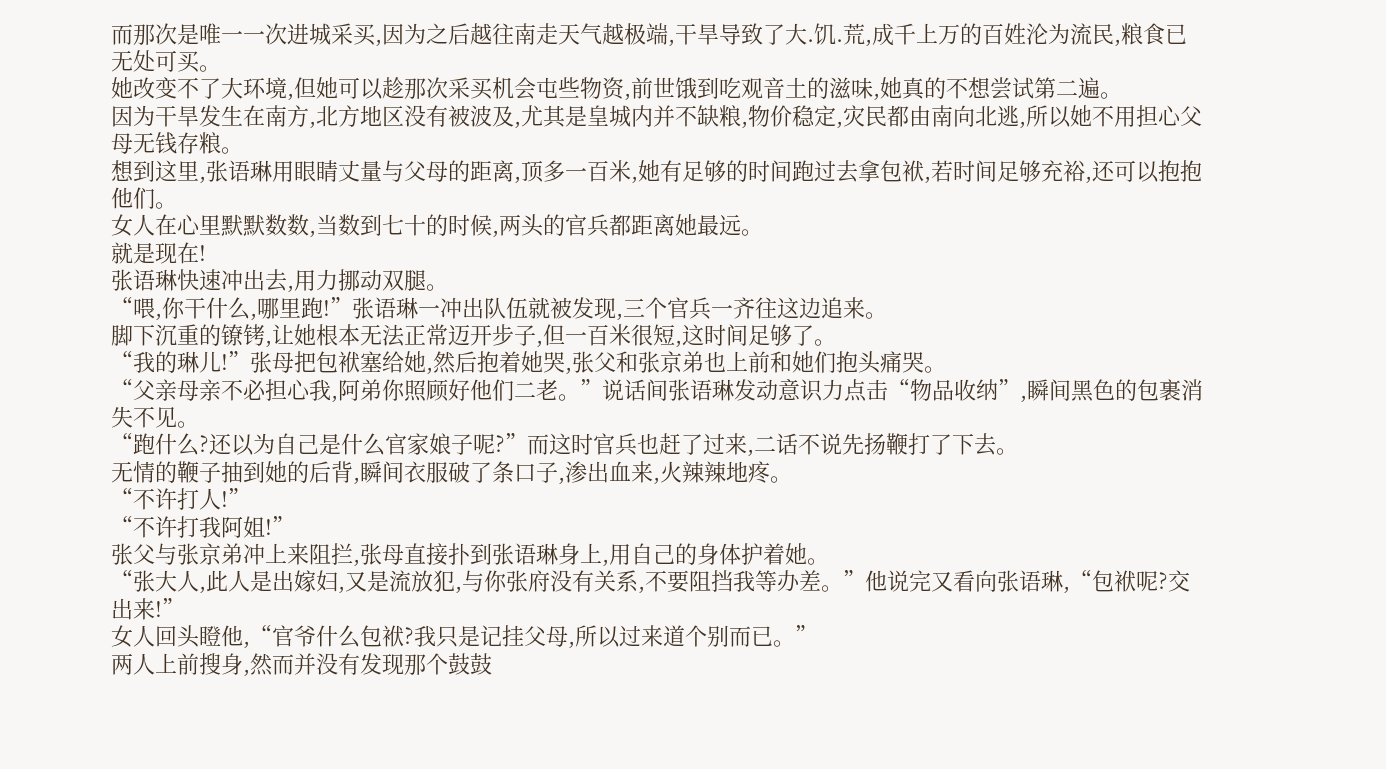而那次是唯一一次进城采买,因为之后越往南走天气越极端,干旱导致了大.饥.荒,成千上万的百姓沦为流民,粮食已无处可买。
她改变不了大环境,但她可以趁那次采买机会屯些物资,前世饿到吃观音土的滋味,她真的不想尝试第二遍。
因为干旱发生在南方,北方地区没有被波及,尤其是皇城内并不缺粮,物价稳定,灾民都由南向北逃,所以她不用担心父母无钱存粮。
想到这里,张语琳用眼睛丈量与父母的距离,顶多一百米,她有足够的时间跑过去拿包袱,若时间足够充裕,还可以抱抱他们。
女人在心里默默数数,当数到七十的时候,两头的官兵都距离她最远。
就是现在!
张语琳快速冲出去,用力挪动双腿。
“喂,你干什么,哪里跑!”张语琳一冲出队伍就被发现,三个官兵一齐往这边追来。
脚下沉重的镣铐,让她根本无法正常迈开步子,但一百米很短,这时间足够了。
“我的琳儿!”张母把包袱塞给她,然后抱着她哭,张父和张京弟也上前和她们抱头痛哭。
“父亲母亲不必担心我,阿弟你照顾好他们二老。”说话间张语琳发动意识力点击“物品收纳”,瞬间黑色的包裹消失不见。
“跑什么?还以为自己是什么官家娘子呢?”而这时官兵也赶了过来,二话不说先扬鞭打了下去。
无情的鞭子抽到她的后背,瞬间衣服破了条口子,渗出血来,火辣辣地疼。
“不许打人!”
“不许打我阿姐!”
张父与张京弟冲上来阻拦,张母直接扑到张语琳身上,用自己的身体护着她。
“张大人,此人是出嫁妇,又是流放犯,与你张府没有关系,不要阻挡我等办差。”他说完又看向张语琳,“包袱呢?交出来!”
女人回头瞪他,“官爷什么包袱?我只是记挂父母,所以过来道个别而已。”
两人上前搜身,然而并没有发现那个鼓鼓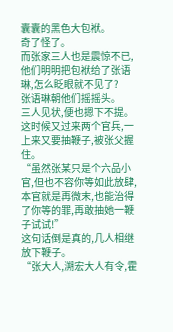囊囊的黑色大包袱。
奇了怪了。
而张家三人也是震惊不已,他们明明把包袱给了张语琳,怎么眨眼就不见了?
张语琳朝他们摇摇头。
三人见状,便也摁下不提。
这时候又过来两个官兵,一上来又要抽鞭子,被张父握住。
“虽然张某只是个六品小官,但也不容你等如此放肆,本官就是再微末,也能治得了你等的罪,再敢抽她一鞭子试试!”
这句话倒是真的,几人相继放下鞭子。
“张大人,溯宏大人有令,霍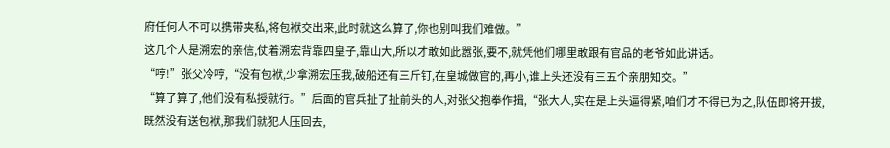府任何人不可以携带夹私,将包袱交出来,此时就这么算了,你也别叫我们难做。”
这几个人是溯宏的亲信,仗着溯宏背靠四皇子,靠山大,所以才敢如此嚣张,要不,就凭他们哪里敢跟有官品的老爷如此讲话。
“哼!”张父冷哼,“没有包袱,少拿溯宏压我,破船还有三斤钉,在皇城做官的,再小,谁上头还没有三五个亲朋知交。”
“算了算了,他们没有私授就行。”后面的官兵扯了扯前头的人,对张父抱拳作揖,“张大人,实在是上头逼得紧,咱们才不得已为之,队伍即将开拔,既然没有送包袱,那我们就犯人压回去,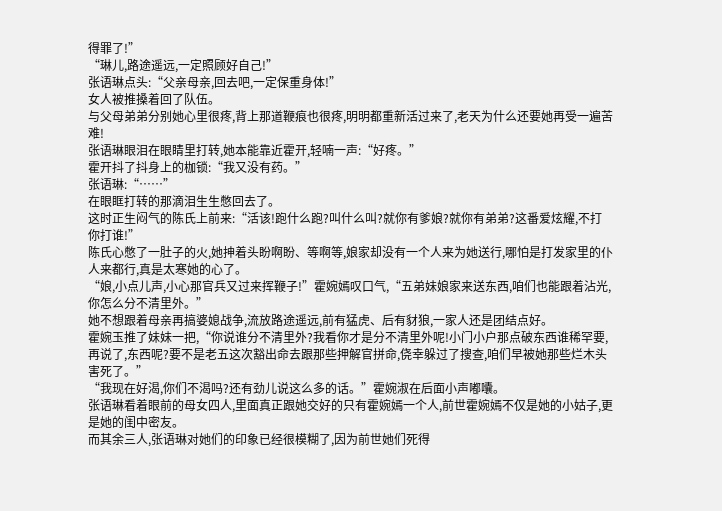得罪了!”
“琳儿,路途遥远,一定照顾好自己!”
张语琳点头:“父亲母亲,回去吧,一定保重身体!”
女人被推搡着回了队伍。
与父母弟弟分别她心里很疼,背上那道鞭痕也很疼,明明都重新活过来了,老天为什么还要她再受一遍苦难!
张语琳眼泪在眼睛里打转,她本能靠近霍开,轻喃一声:“好疼。”
霍开抖了抖身上的枷锁:“我又没有药。”
张语琳:“……”
在眼眶打转的那滴泪生生憋回去了。
这时正生闷气的陈氏上前来:“活该!跑什么跑?叫什么叫?就你有爹娘?就你有弟弟?这番爱炫耀,不打你打谁!”
陈氏心憋了一肚子的火,她抻着头盼啊盼、等啊等,娘家却没有一个人来为她送行,哪怕是打发家里的仆人来都行,真是太寒她的心了。
“娘,小点儿声,小心那官兵又过来挥鞭子!”霍婉嫣叹口气,“五弟妹娘家来送东西,咱们也能跟着沾光,你怎么分不清里外。”
她不想跟着母亲再搞婆媳战争,流放路途遥远,前有猛虎、后有豺狼,一家人还是团结点好。
霍婉玉推了妹妹一把,“你说谁分不清里外?我看你才是分不清里外呢!小门小户那点破东西谁稀罕要,再说了,东西呢?要不是老五这次豁出命去跟那些押解官拼命,侥幸躲过了搜查,咱们早被她那些烂木头害死了。”
“我现在好渴,你们不渴吗?还有劲儿说这么多的话。”霍婉淑在后面小声嘟囔。
张语琳看着眼前的母女四人,里面真正跟她交好的只有霍婉嫣一个人,前世霍婉嫣不仅是她的小姑子,更是她的闺中密友。
而其余三人,张语琳对她们的印象已经很模糊了,因为前世她们死得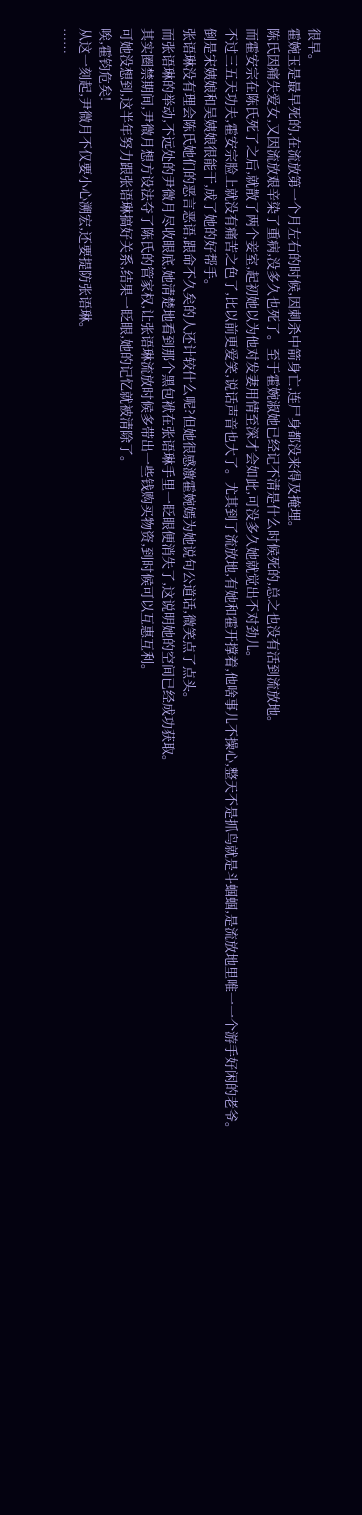很早。
霍婉玉是最早死的,在流放第一个月左右的时候,因刺杀中箭身亡,连尸身都没来得及掩埋。
陈氏因痛失爱女,又因流放艰辛染了重病,没多久也死了。至于霍婉淑她已经记不清是什么时候死的,总之也没有活到流放地。
而霍安宗在陈氏死了之后,就散了两个妾室,起初她以为他对发妻用情至深才会如此,可没多久她就觉出不对劲儿。
不过三五天功夫,霍安宗脸上就没有痛苦之色了,比以前更爱笑,说话声音也大了。尤其到了流放地,有她和霍开撑着,他啥事儿不操心,整天不是抓鸟就是斗蝈蝈,是流放地里唯一一个游手好闲的老爷。
倒是宋姨娘和吴姨娘很能干,成了她的好帮手。
张语琳没有理会陈氏她们的恶言恶语,跟命不久矣的人还计较什么呢?但她很感激霍婉嫣为她说句公道话,微笑点了点头。
而张语琳的举动,不远处的尹微月尽收眼底,她清楚地看到那个黑包袱在张语琳手里一眨眼便消失了,这说明她的空间已经成功获取。
其实圈禁期间,尹微月想方设法夺了陈氏的管家权,让张语琳流放时候多带出一些钱购买物资,到时候可以互惠互利。
可她没想到,这半年努力跟张语琳搞好关系,结果一眨眼,她的记忆就被清除了。
唉,霍钧危矣!
从这一刻起,尹微月不仅要小心溯宏,还要提防张语琳。
……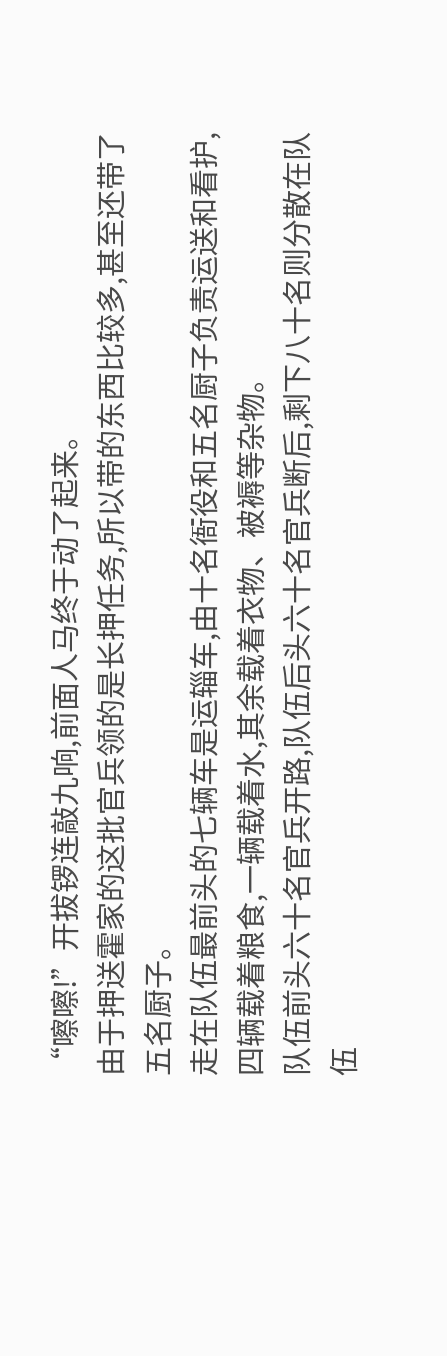“嚓嚓!”开拔锣连敲九响,前面人马终于动了起来。
由于押送霍家的这批官兵领的是长押任务,所以带的东西比较多,甚至还带了五名厨子。
走在队伍最前头的七辆车是运辎车,由十名衙役和五名厨子负责运送和看护,四辆载着粮食,一辆载着水,其余载着衣物、被褥等杂物。
队伍前头六十名官兵开路,队伍后头六十名官兵断后,剩下八十名则分散在队伍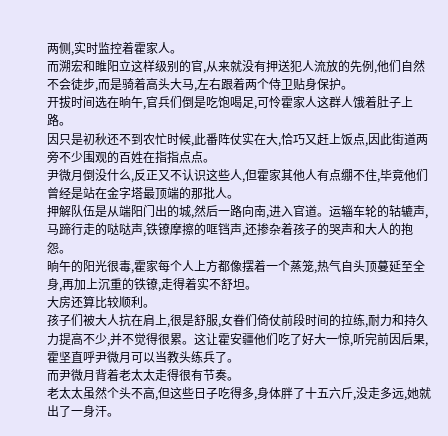两侧,实时监控着霍家人。
而溯宏和睢阳立这样级别的官,从来就没有押送犯人流放的先例,他们自然不会徒步,而是骑着高头大马,左右跟着两个侍卫贴身保护。
开拔时间选在晌午,官兵们倒是吃饱喝足,可怜霍家人这群人饿着肚子上路。
因只是初秋还不到农忙时候,此番阵仗实在大,恰巧又赶上饭点,因此街道两旁不少围观的百姓在指指点点。
尹微月倒没什么,反正又不认识这些人,但霍家其他人有点绷不住,毕竟他们曾经是站在金字塔最顶端的那批人。
押解队伍是从端阳门出的城,然后一路向南,进入官道。运辎车轮的轱辘声,马蹄行走的哒哒声,铁镣摩擦的哐铛声,还掺杂着孩子的哭声和大人的抱怨。
晌午的阳光很毒,霍家每个人上方都像摆着一个蒸笼,热气自头顶蔓延至全身,再加上沉重的铁镣,走得着实不舒坦。
大房还算比较顺利。
孩子们被大人抗在肩上,很是舒服,女眷们倚仗前段时间的拉练,耐力和持久力提高不少,并不觉得很累。这让霍安疆他们吃了好大一惊,听完前因后果,霍坚直呼尹微月可以当教头练兵了。
而尹微月背着老太太走得很有节奏。
老太太虽然个头不高,但这些日子吃得多,身体胖了十五六斤,没走多远,她就出了一身汗。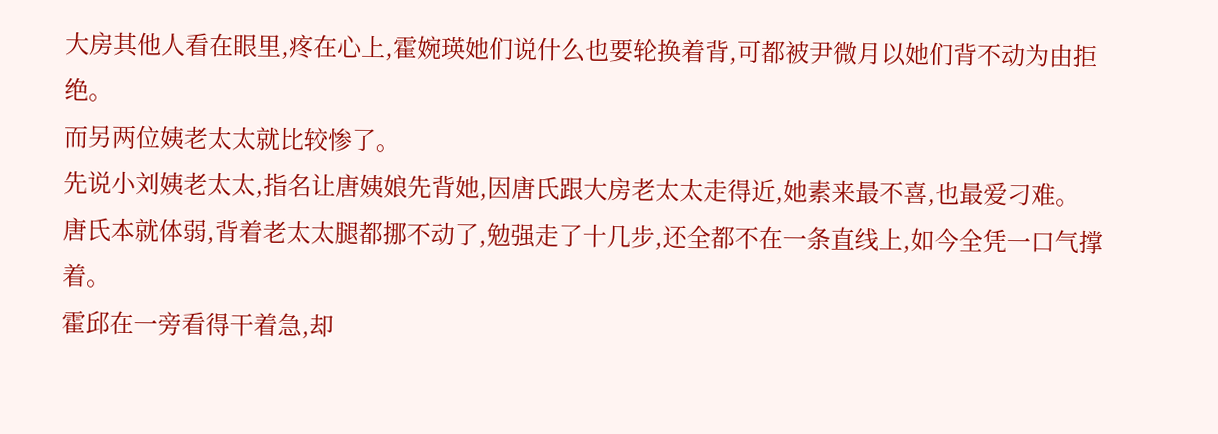大房其他人看在眼里,疼在心上,霍婉瑛她们说什么也要轮换着背,可都被尹微月以她们背不动为由拒绝。
而另两位姨老太太就比较惨了。
先说小刘姨老太太,指名让唐姨娘先背她,因唐氏跟大房老太太走得近,她素来最不喜,也最爱刁难。
唐氏本就体弱,背着老太太腿都挪不动了,勉强走了十几步,还全都不在一条直线上,如今全凭一口气撑着。
霍邱在一旁看得干着急,却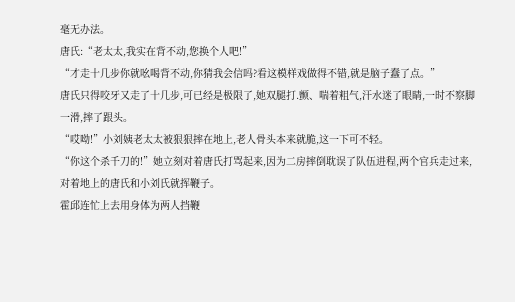毫无办法。
唐氏:“老太太,我实在背不动,您换个人吧!”
“才走十几步你就吆喝背不动,你猜我会信吗?看这模样戏做得不错,就是脑子蠢了点。”
唐氏只得咬牙又走了十几步,可已经是极限了,她双腿打.颤、喘着粗气,汗水迷了眼睛,一时不察脚一滑,摔了跟头。
“哎呦!”小刘姨老太太被狠狠摔在地上,老人骨头本来就脆,这一下可不轻。
“你这个杀千刀的!”她立刻对着唐氏打骂起来,因为二房摔倒耽误了队伍进程,两个官兵走过来,对着地上的唐氏和小刘氏就挥鞭子。
霍邱连忙上去用身体为两人挡鞭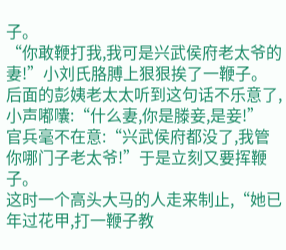子。
“你敢鞭打我,我可是兴武侯府老太爷的妻!”小刘氏胳膊上狠狠挨了一鞭子。
后面的彭姨老太太听到这句话不乐意了,小声嘟囔:“什么妻,你是滕妾,是妾!”
官兵毫不在意:“兴武侯府都没了,我管你哪门子老太爷!”于是立刻又要挥鞭子。
这时一个高头大马的人走来制止,“她已年过花甲,打一鞭子教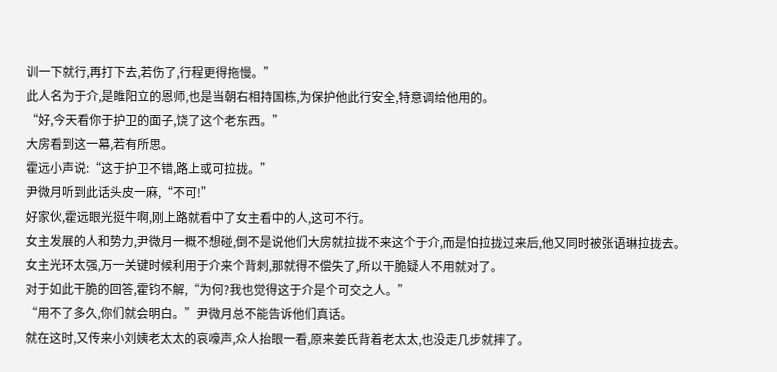训一下就行,再打下去,若伤了,行程更得拖慢。”
此人名为于介,是睢阳立的恩师,也是当朝右相持国栋,为保护他此行安全,特意调给他用的。
“好,今天看你于护卫的面子,饶了这个老东西。”
大房看到这一幕,若有所思。
霍远小声说:“这于护卫不错,路上或可拉拢。”
尹微月听到此话头皮一麻,“不可!”
好家伙,霍远眼光挺牛啊,刚上路就看中了女主看中的人,这可不行。
女主发展的人和势力,尹微月一概不想碰,倒不是说他们大房就拉拢不来这个于介,而是怕拉拢过来后,他又同时被张语琳拉拢去。
女主光环太强,万一关键时候利用于介来个背刺,那就得不偿失了,所以干脆疑人不用就对了。
对于如此干脆的回答,霍钧不解,“为何?我也觉得这于介是个可交之人。”
“用不了多久,你们就会明白。”尹微月总不能告诉他们真话。
就在这时,又传来小刘姨老太太的哀嚎声,众人抬眼一看,原来姜氏背着老太太,也没走几步就摔了。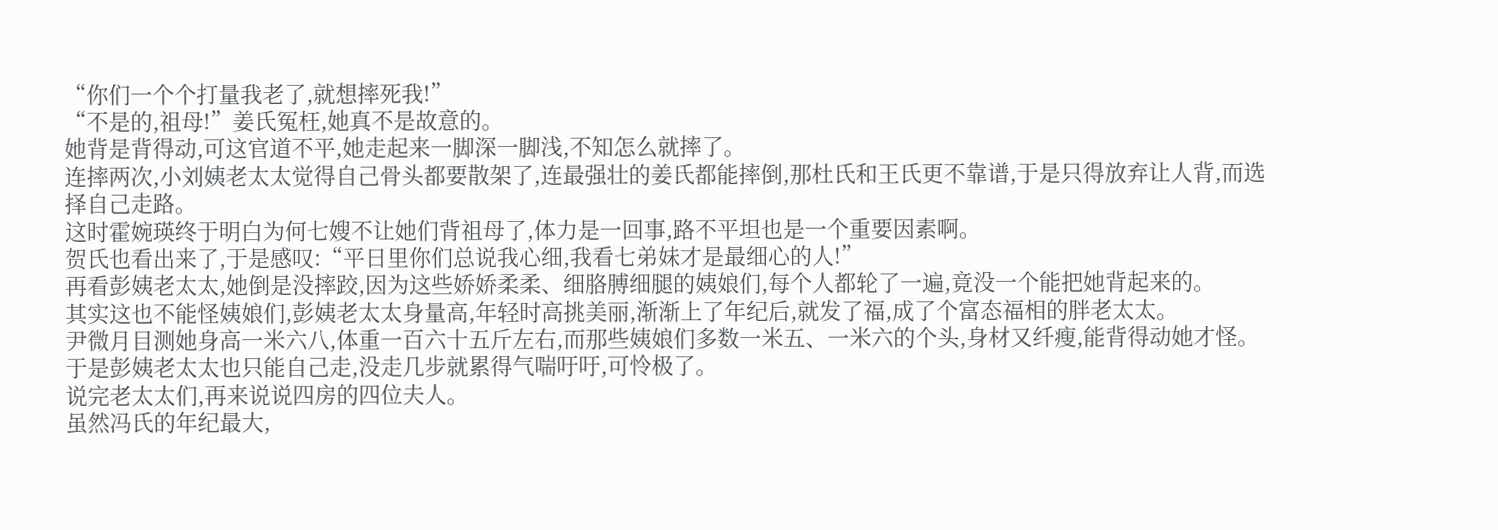“你们一个个打量我老了,就想摔死我!”
“不是的,祖母!”姜氏冤枉,她真不是故意的。
她背是背得动,可这官道不平,她走起来一脚深一脚浅,不知怎么就摔了。
连摔两次,小刘姨老太太觉得自己骨头都要散架了,连最强壮的姜氏都能摔倒,那杜氏和王氏更不靠谱,于是只得放弃让人背,而选择自己走路。
这时霍婉瑛终于明白为何七嫂不让她们背祖母了,体力是一回事,路不平坦也是一个重要因素啊。
贺氏也看出来了,于是感叹:“平日里你们总说我心细,我看七弟妹才是最细心的人!”
再看彭姨老太太,她倒是没摔跤,因为这些娇娇柔柔、细胳膊细腿的姨娘们,每个人都轮了一遍,竟没一个能把她背起来的。
其实这也不能怪姨娘们,彭姨老太太身量高,年轻时高挑美丽,渐渐上了年纪后,就发了福,成了个富态福相的胖老太太。
尹微月目测她身高一米六八,体重一百六十五斤左右,而那些姨娘们多数一米五、一米六的个头,身材又纤瘦,能背得动她才怪。
于是彭姨老太太也只能自己走,没走几步就累得气喘吁吁,可怜极了。
说完老太太们,再来说说四房的四位夫人。
虽然冯氏的年纪最大,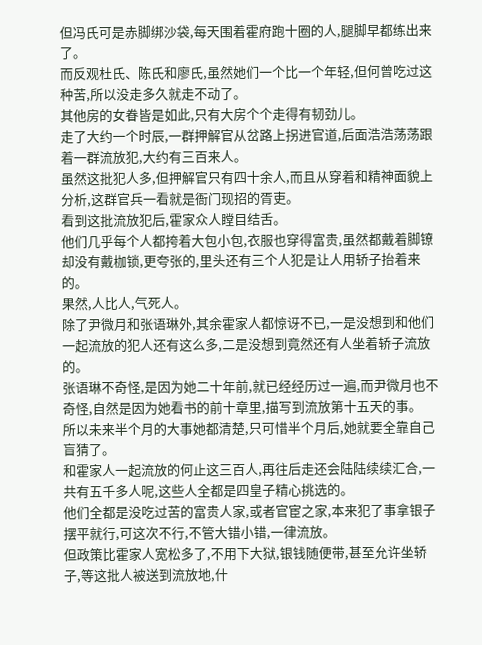但冯氏可是赤脚绑沙袋,每天围着霍府跑十圈的人,腿脚早都练出来了。
而反观杜氏、陈氏和廖氏,虽然她们一个比一个年轻,但何曾吃过这种苦,所以没走多久就走不动了。
其他房的女眷皆是如此,只有大房个个走得有韧劲儿。
走了大约一个时辰,一群押解官从岔路上拐进官道,后面浩浩荡荡跟着一群流放犯,大约有三百来人。
虽然这批犯人多,但押解官只有四十余人,而且从穿着和精神面貌上分析,这群官兵一看就是衙门现招的胥吏。
看到这批流放犯后,霍家众人瞠目结舌。
他们几乎每个人都挎着大包小包,衣服也穿得富贵,虽然都戴着脚镣却没有戴枷锁,更夸张的,里头还有三个人犯是让人用轿子抬着来的。
果然,人比人,气死人。
除了尹微月和张语琳外,其余霍家人都惊讶不已,一是没想到和他们一起流放的犯人还有这么多,二是没想到竟然还有人坐着轿子流放的。
张语琳不奇怪,是因为她二十年前,就已经经历过一遍,而尹微月也不奇怪,自然是因为她看书的前十章里,描写到流放第十五天的事。
所以未来半个月的大事她都清楚,只可惜半个月后,她就要全靠自己盲猜了。
和霍家人一起流放的何止这三百人,再往后走还会陆陆续续汇合,一共有五千多人呢,这些人全都是四皇子精心挑选的。
他们全都是没吃过苦的富贵人家,或者官宦之家,本来犯了事拿银子摆平就行,可这次不行,不管大错小错,一律流放。
但政策比霍家人宽松多了,不用下大狱,银钱随便带,甚至允许坐轿子,等这批人被送到流放地,什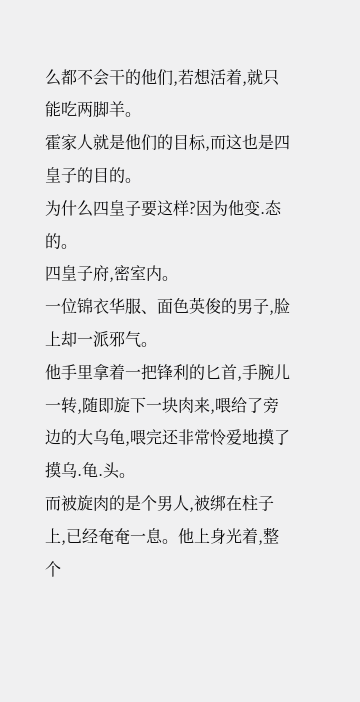么都不会干的他们,若想活着,就只能吃两脚羊。
霍家人就是他们的目标,而这也是四皇子的目的。
为什么四皇子要这样?因为他变.态的。
四皇子府,密室内。
一位锦衣华服、面色英俊的男子,脸上却一派邪气。
他手里拿着一把锋利的匕首,手腕儿一转,随即旋下一块肉来,喂给了旁边的大乌龟,喂完还非常怜爱地摸了摸乌.龟.头。
而被旋肉的是个男人,被绑在柱子上,已经奄奄一息。他上身光着,整个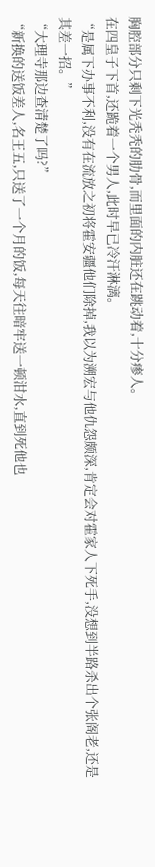胸腔部分只剩下光秃秃的肋骨,而里面的内脏还在跳动着,十分瘆人。
在四皇子下首,还跪着一个男人,此时早已冷汗淋漓。
“是属下办事不利,没有在流放之初将霍安疆他们除掉,我以为溯宏与他仇怨颇深,肯定会对霍家人下死手,没想到半路杀出个张阁老,还是其差一招。”
“大理寺那边查清楚了吗?”
“新换的送饭差人,名王五,只送了一个月的饭,每天往暗牢送一顿泔水,直到死他也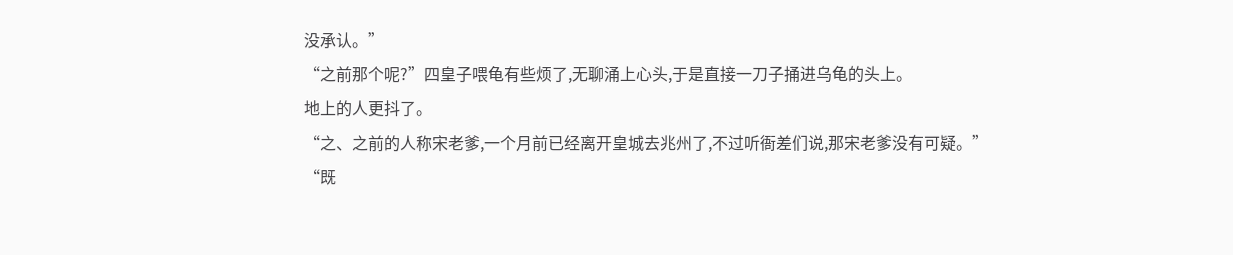没承认。”
“之前那个呢?”四皇子喂龟有些烦了,无聊涌上心头,于是直接一刀子捅进乌龟的头上。
地上的人更抖了。
“之、之前的人称宋老爹,一个月前已经离开皇城去兆州了,不过听衙差们说,那宋老爹没有可疑。”
“既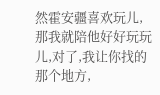然霍安疆喜欢玩儿,那我就陪他好好玩玩儿,对了,我让你找的那个地方,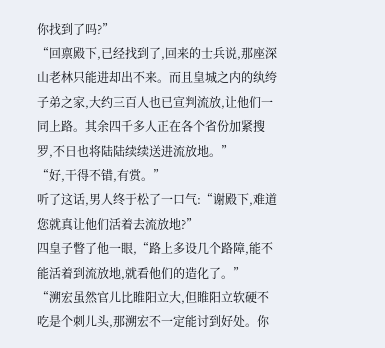你找到了吗?”
“回禀殿下,已经找到了,回来的士兵说,那座深山老林只能进却出不来。而且皇城之内的纨绔子弟之家,大约三百人也已宣判流放,让他们一同上路。其余四千多人正在各个省份加紧搜罗,不日也将陆陆续续送进流放地。”
“好,干得不错,有赏。”
听了这话,男人终于松了一口气:“谢殿下,难道您就真让他们活着去流放地?”
四皇子瞥了他一眼,“路上多设几个路障,能不能活着到流放地,就看他们的造化了。”
“溯宏虽然官儿比睢阳立大,但睢阳立软硬不吃是个刺儿头,那溯宏不一定能讨到好处。你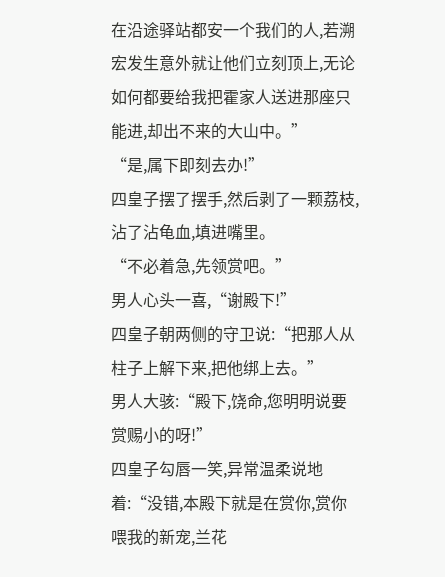在沿途驿站都安一个我们的人,若溯宏发生意外就让他们立刻顶上,无论如何都要给我把霍家人送进那座只能进,却出不来的大山中。”
“是,属下即刻去办!”
四皇子摆了摆手,然后剥了一颗荔枝,沾了沾龟血,填进嘴里。
“不必着急,先领赏吧。”
男人心头一喜,“谢殿下!”
四皇子朝两侧的守卫说:“把那人从柱子上解下来,把他绑上去。”
男人大骇:“殿下,饶命,您明明说要赏赐小的呀!”
四皇子勾唇一笑,异常温柔说地着:“没错,本殿下就是在赏你,赏你喂我的新宠,兰花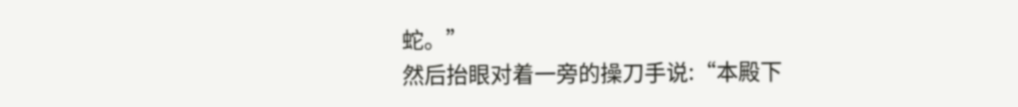蛇。”
然后抬眼对着一旁的操刀手说:“本殿下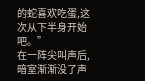的蛇喜欢吃蛋,这次从下半身开始吧。”
在一阵尖叫声后,暗室渐渐没了声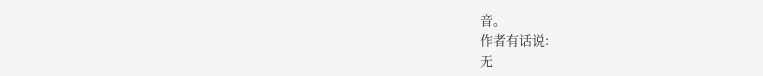音。
作者有话说:
无